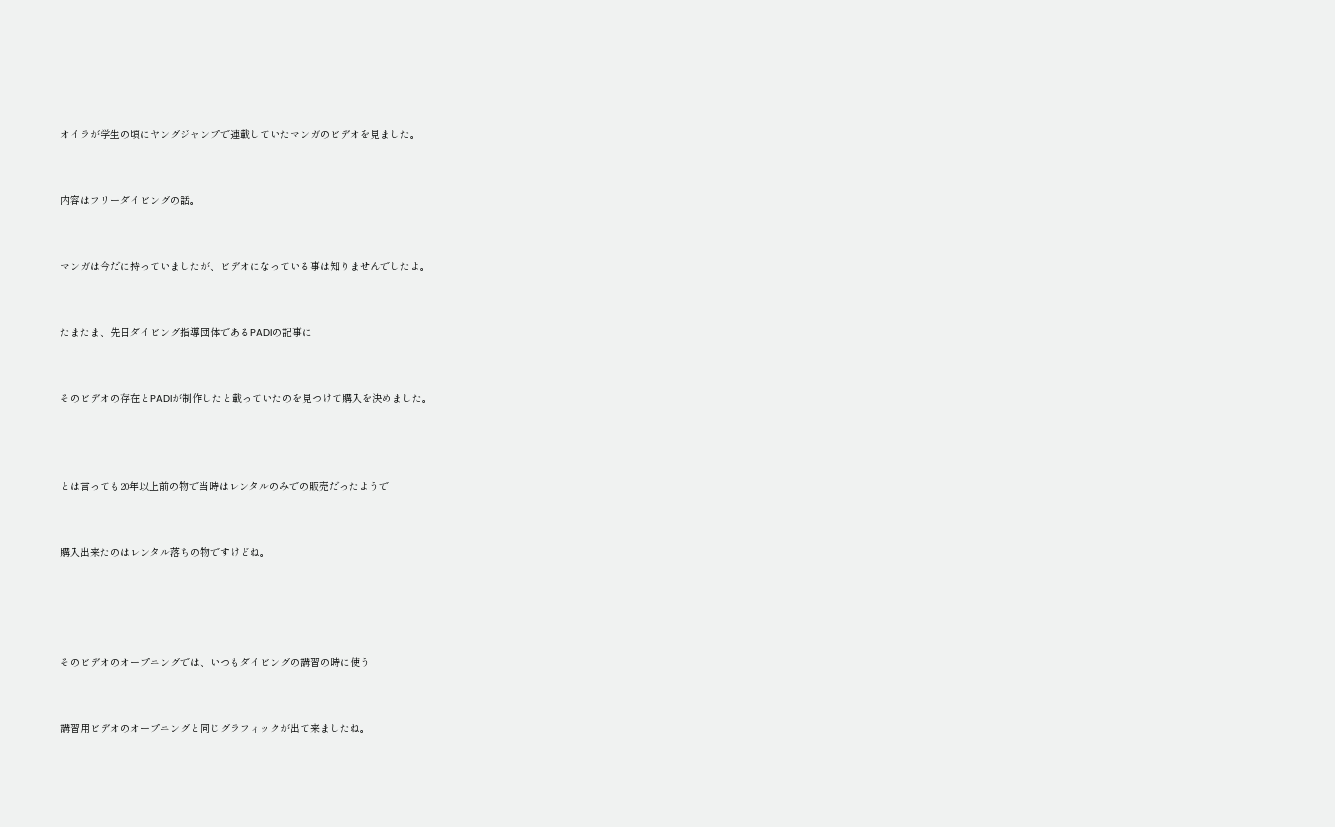オイラが学生の頃にヤングジャンプで連載していたマンガのビデオを見ました。


内容はフリーダイビングの話。


マンガは今だに持っていましたが、ビデオになっている事は知りませんでしたよ。


たまたま、先日ダイビング指導団体であるPADIの記事に


そのビデオの存在とPADIが制作したと載っていたのを見つけて購入を決めました。



とは言っても20年以上前の物で当時はレンタルのみでの販売だったようで


購入出来たのはレンタル落ちの物ですけどね。




そのビデオのオープニングでは、いつもダイビングの講習の時に使う


講習用ビデオのオープニングと同じグラフィックが出て来ましたね。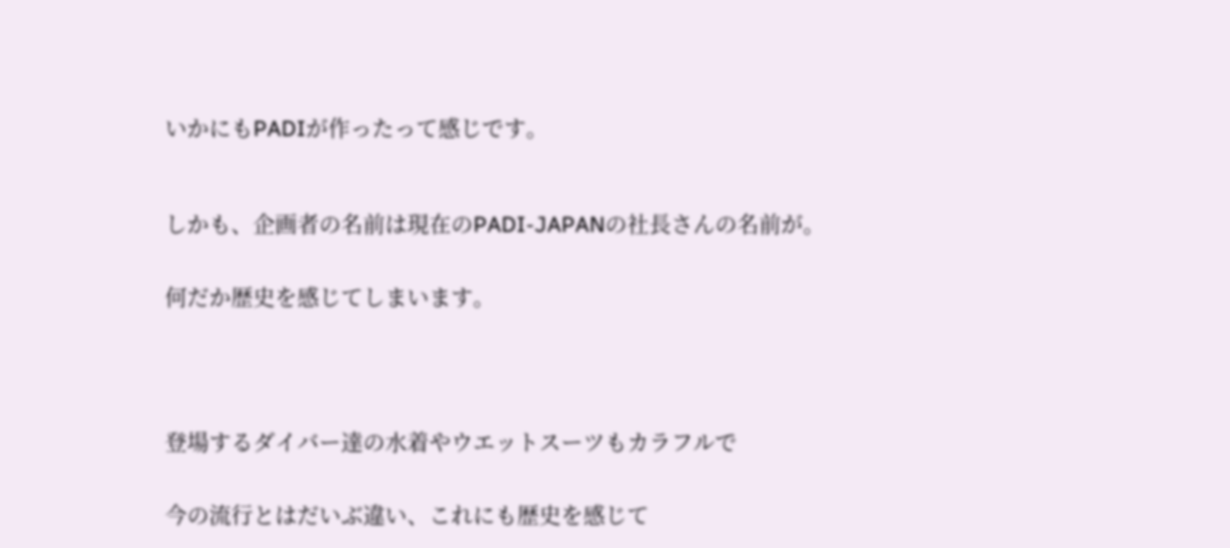いかにもPADIが作ったって感じです。



しかも、企画者の名前は現在のPADI-JAPANの社長さんの名前が。


何だか歴史を感じてしまいます。





登場するダイバー達の水着やウエットスーツもカラフルで


今の流行とはだいぶ違い、これにも歴史を感じて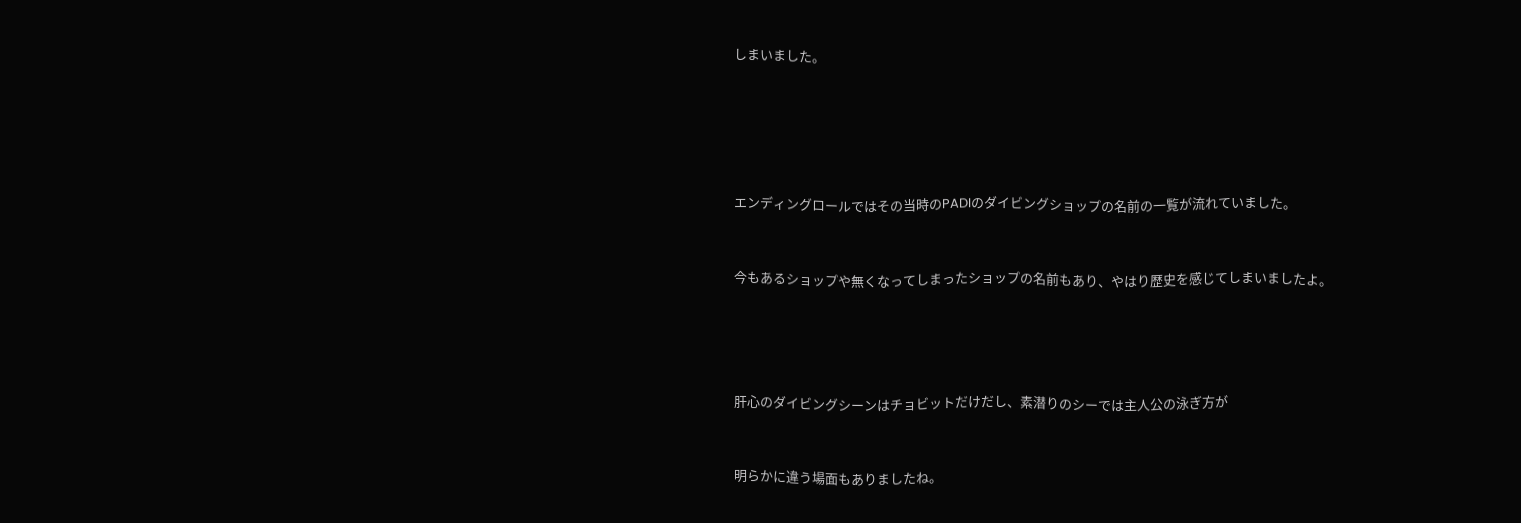しまいました。





エンディングロールではその当時のPADIのダイビングショップの名前の一覧が流れていました。


今もあるショップや無くなってしまったショップの名前もあり、やはり歴史を感じてしまいましたよ。




肝心のダイビングシーンはチョビットだけだし、素潜りのシーでは主人公の泳ぎ方が


明らかに違う場面もありましたね。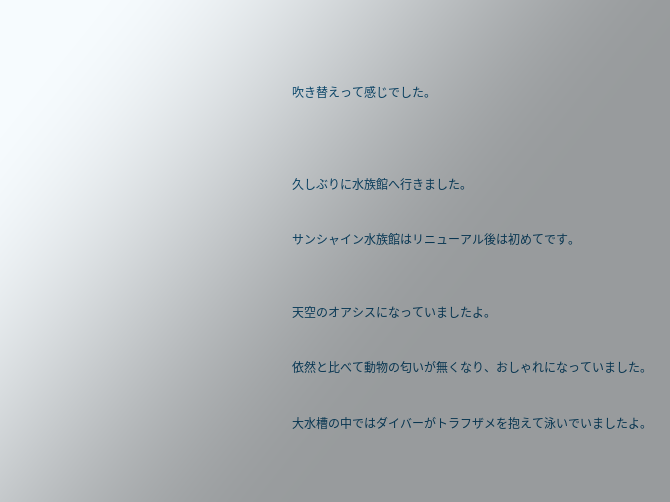吹き替えって感じでした。




久しぶりに水族館へ行きました。


サンシャイン水族館はリニューアル後は初めてです。



天空のオアシスになっていましたよ。


依然と比べて動物の匂いが無くなり、おしゃれになっていました。


大水槽の中ではダイバーがトラフザメを抱えて泳いでいましたよ。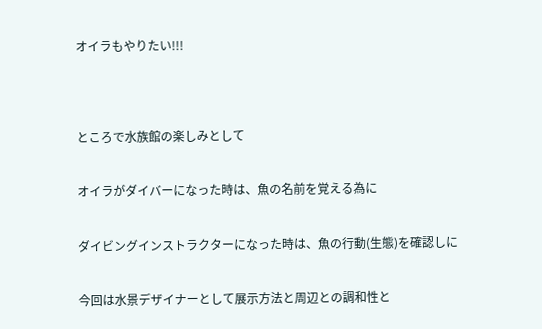オイラもやりたい!!!




ところで水族館の楽しみとして


オイラがダイバーになった時は、魚の名前を覚える為に


ダイビングインストラクターになった時は、魚の行動(生態)を確認しに


今回は水景デザイナーとして展示方法と周辺との調和性と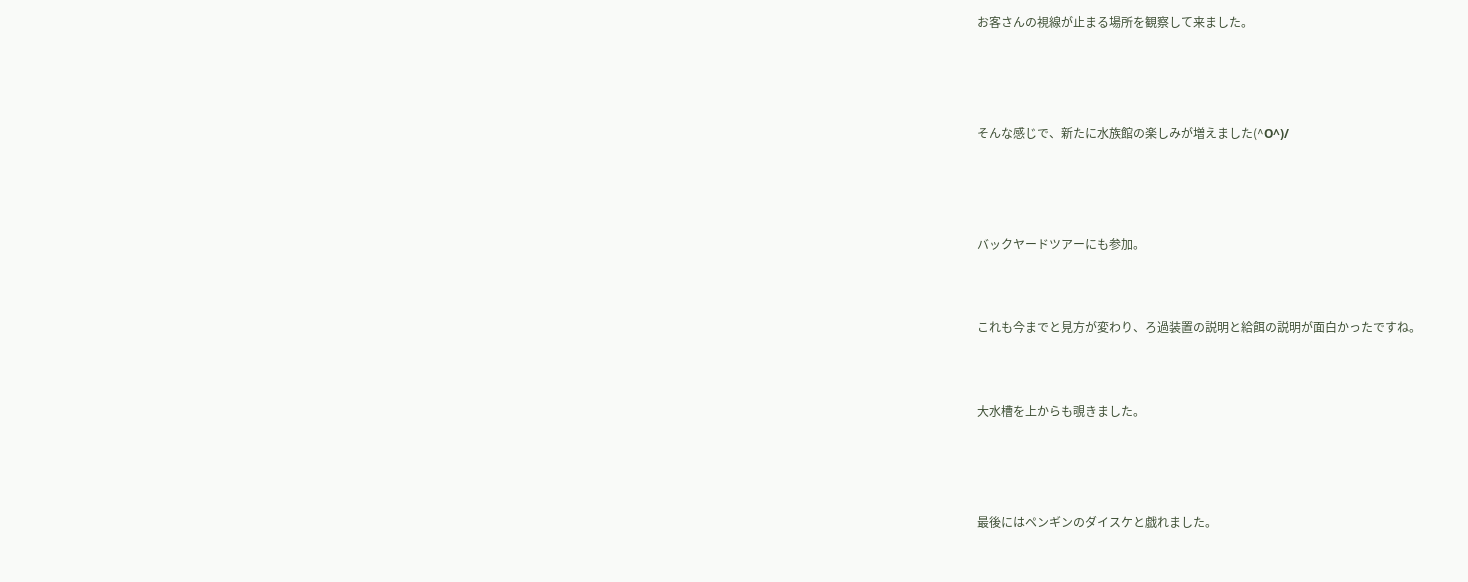お客さんの視線が止まる場所を観察して来ました。



そんな感じで、新たに水族館の楽しみが増えました(^O^)/



バックヤードツアーにも参加。


これも今までと見方が変わり、ろ過装置の説明と給餌の説明が面白かったですね。


大水槽を上からも覗きました。



最後にはペンギンのダイスケと戯れました。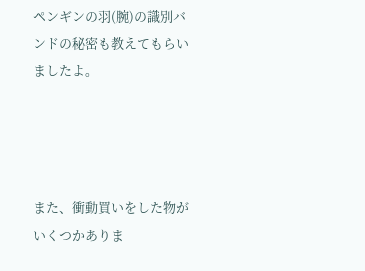ペンギンの羽(腕)の識別バンドの秘密も教えてもらいましたよ。




また、衝動買いをした物がいくつかありま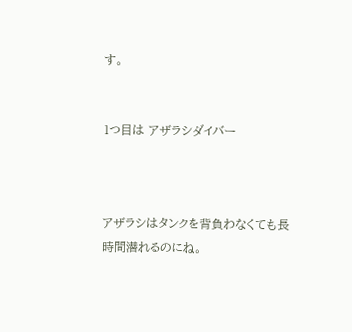す。


1つ目は アザラシダイバー



アザラシはタンクを背負わなくても長時間潜れるのにね。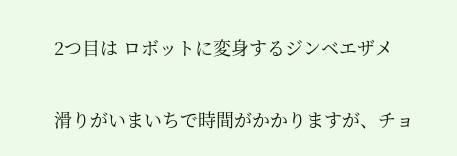2つ目は ロボットに変身するジンベエザメ

滑りがいまいちで時間がかかりますが、チョ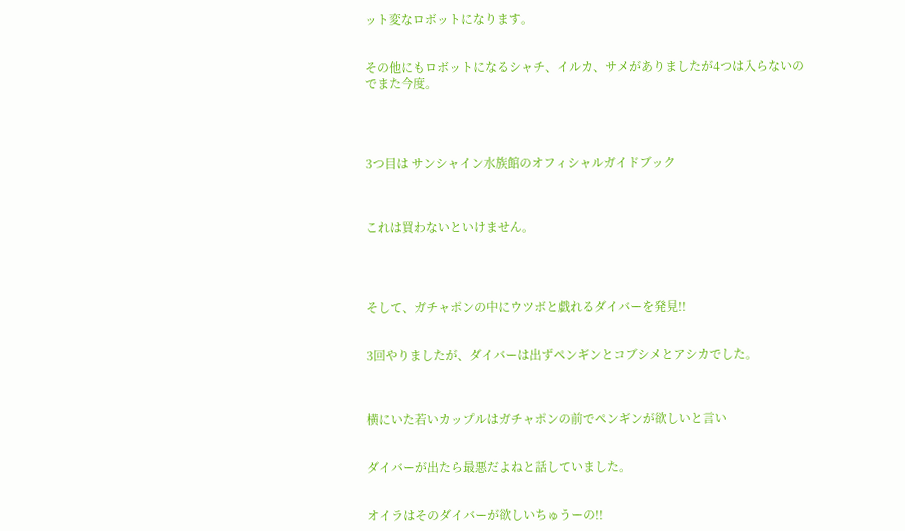ット変なロボットになります。


その他にもロボットになるシャチ、イルカ、サメがありましたが4つは入らないのでまた今度。




3つ目は サンシャイン水族館のオフィシャルガイドブック



これは買わないといけません。




そして、ガチャポンの中にウツボと戯れるダイバーを発見!!


3回やりましたが、ダイバーは出ずペンギンとコブシメとアシカでした。



横にいた若いカップルはガチャポンの前でペンギンが欲しいと言い


ダイバーが出たら最悪だよねと話していました。


オイラはそのダイバーが欲しいちゅうーの!!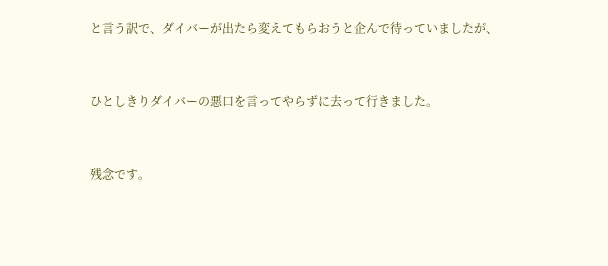と言う訳で、ダイバーが出たら変えてもらおうと企んで待っていましたが、


ひとしきりダイバーの悪口を言ってやらずに去って行きました。


残念です。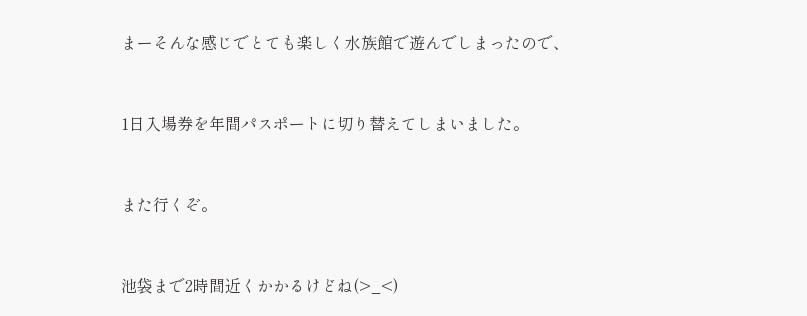まーそんな感じでとても楽しく水族館で遊んでしまったので、


1日入場券を年間パスポートに切り替えてしまいました。


また行くぞ。


池袋まで2時間近くかかるけどね(>_<)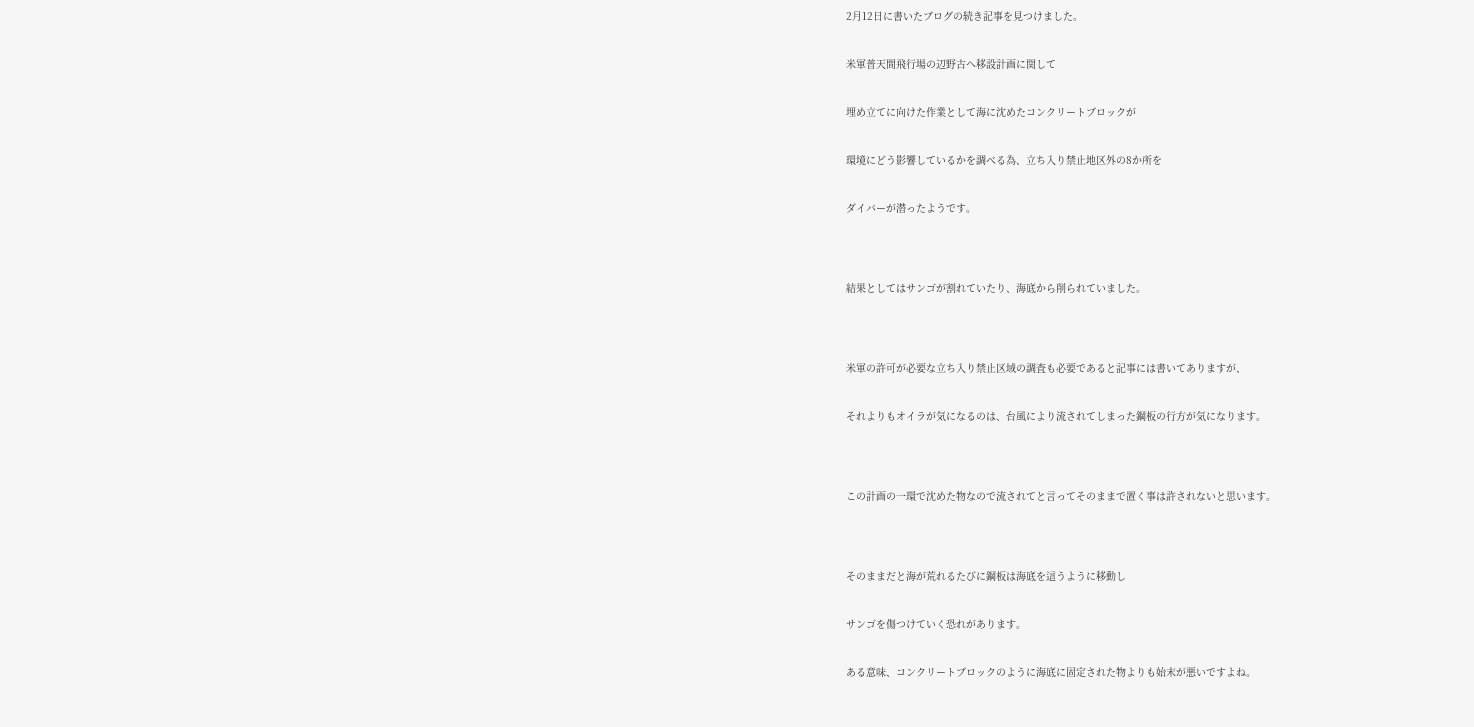2月12日に書いたブログの続き記事を見つけました。


米軍普天間飛行場の辺野古へ移設計画に関して


埋め立てに向けた作業として海に沈めたコンクリートブロックが


環境にどう影響しているかを調べる為、立ち入り禁止地区外の8か所を


ダイバーが潜ったようです。




結果としてはサンゴが割れていたり、海底から削られていました。




米軍の許可が必要な立ち入り禁止区域の調査も必要であると記事には書いてありますが、


それよりもオイラが気になるのは、台風により流されてしまった鋼板の行方が気になります。




この計画の一環で沈めた物なので流されてと言ってそのままで置く事は許されないと思います。




そのままだと海が荒れるたびに鋼板は海底を這うように移動し


サンゴを傷つけていく恐れがあります。


ある意味、コンクリートブロックのように海底に固定された物よりも始末が悪いですよね。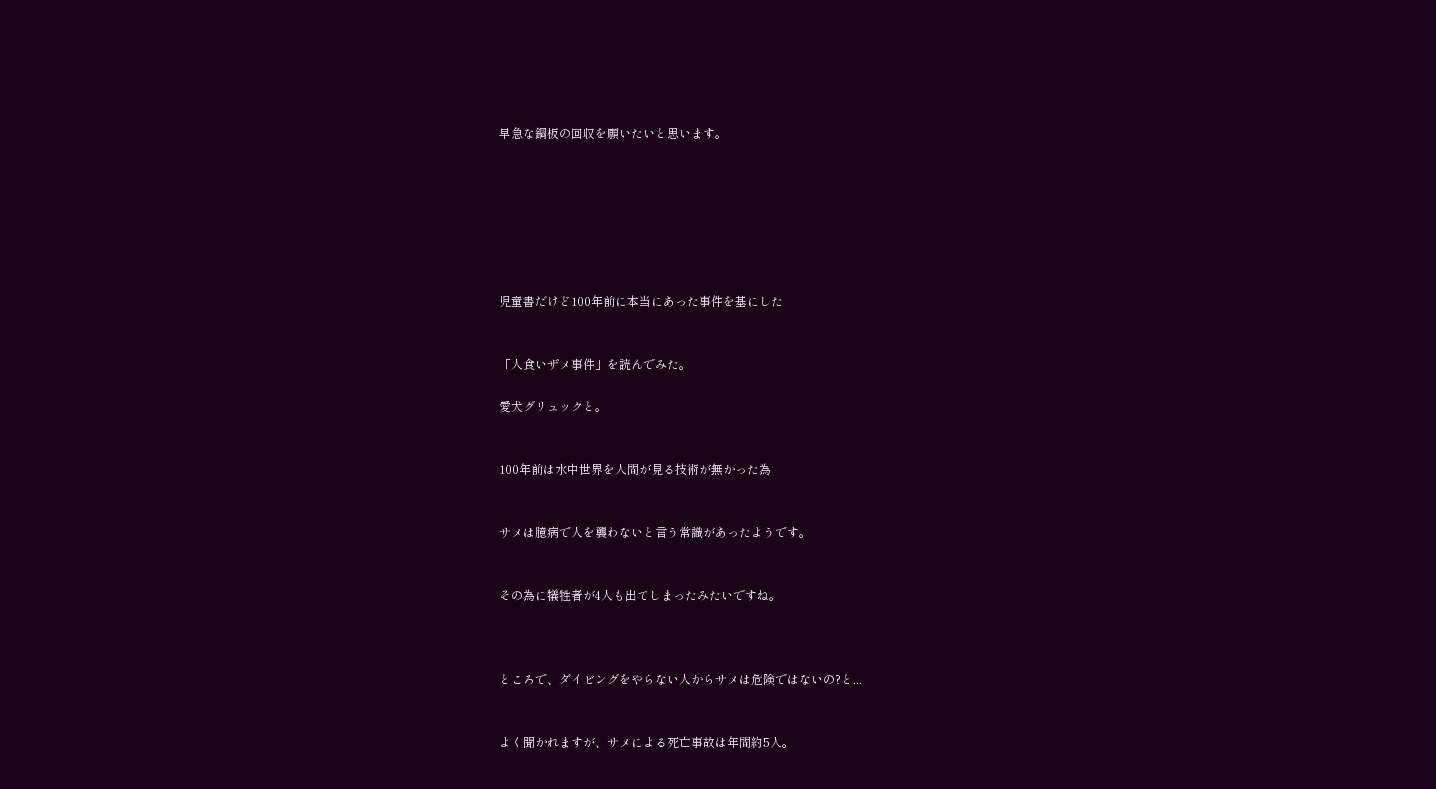早急な鋼板の回収を願いたいと思います。







児童書だけど100年前に本当にあった事件を基にした


「人食いザメ事件」を読んでみた。

愛犬グリュックと。


100年前は水中世界を人間が見る技術が無かった為


サメは臆病で人を襲わないと言う常識があったようです。


その為に犠牲者が4人も出てしまったみたいですね。



ところで、ダイビングをやらない人からサメは危険ではないの?と...


よく聞かれますが、サメによる死亡事故は年間約5人。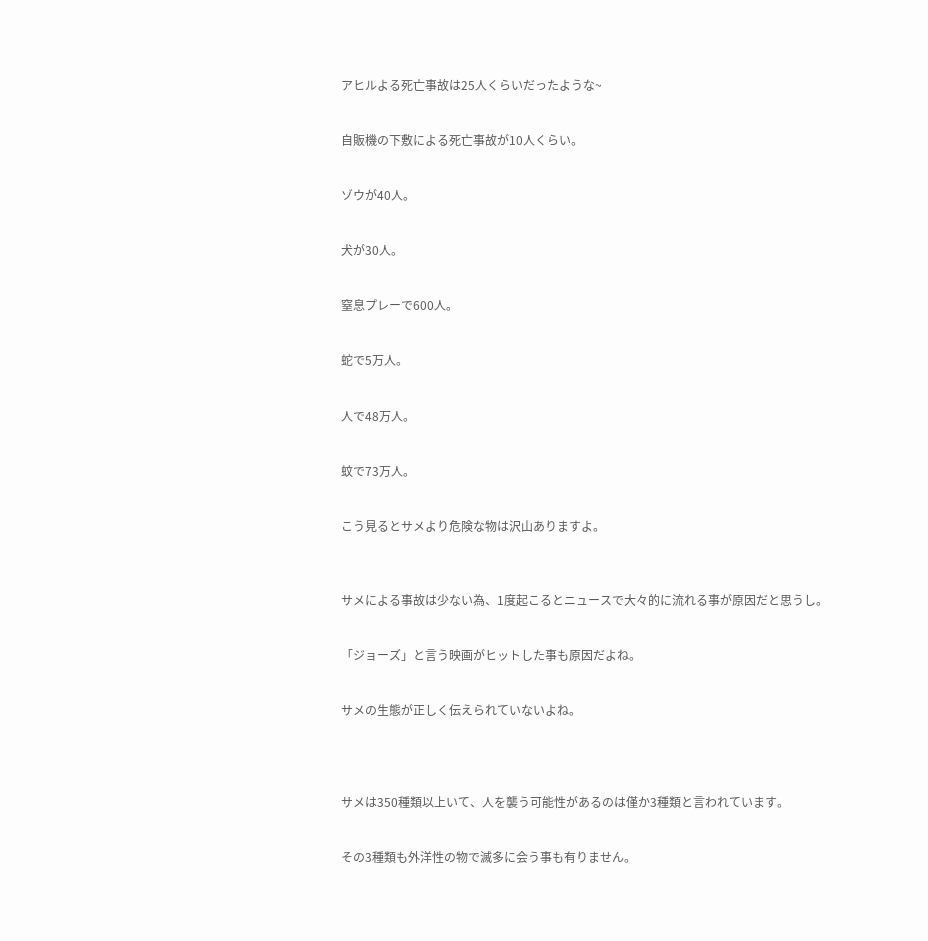アヒルよる死亡事故は25人くらいだったような~


自販機の下敷による死亡事故が10人くらい。


ゾウが40人。


犬が30人。


窒息プレーで600人。


蛇で5万人。


人で48万人。


蚊で73万人。


こう見るとサメより危険な物は沢山ありますよ。



サメによる事故は少ない為、1度起こるとニュースで大々的に流れる事が原因だと思うし。


「ジョーズ」と言う映画がヒットした事も原因だよね。


サメの生態が正しく伝えられていないよね。




サメは350種類以上いて、人を襲う可能性があるのは僅か3種類と言われています。


その3種類も外洋性の物で滅多に会う事も有りません。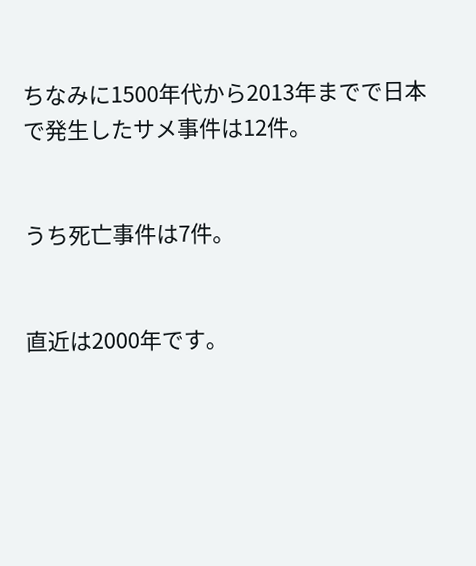ちなみに1500年代から2013年までで日本で発生したサメ事件は12件。


うち死亡事件は7件。


直近は2000年です。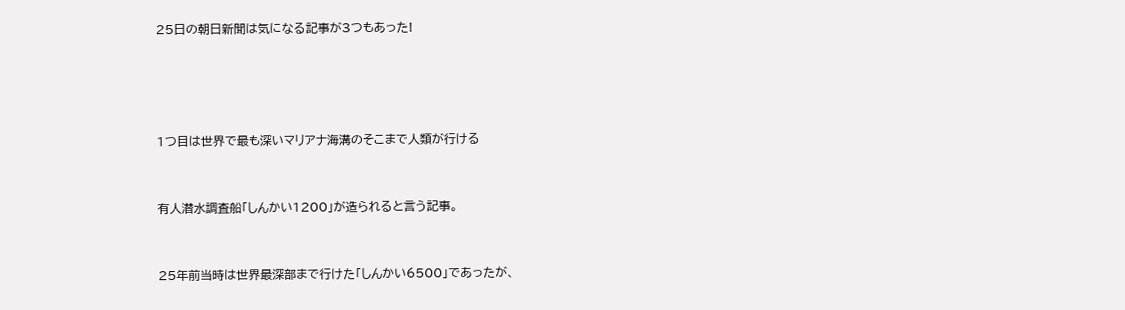25日の朝日新聞は気になる記事が3つもあった!




1つ目は世界で最も深いマリアナ海溝のそこまで人類が行ける


有人潜水調査船「しんかい1200」が造られると言う記事。


25年前当時は世界最深部まで行けた「しんかい6500」であったが、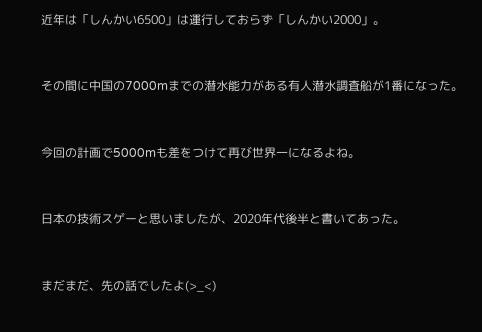近年は「しんかい6500」は運行しておらず「しんかい2000」。


その間に中国の7000mまでの潜水能力がある有人潜水調査船が1番になった。


今回の計画で5000mも差をつけて再び世界一になるよね。


日本の技術スゲーと思いましたが、2020年代後半と書いてあった。


まだまだ、先の話でしたよ(>_<)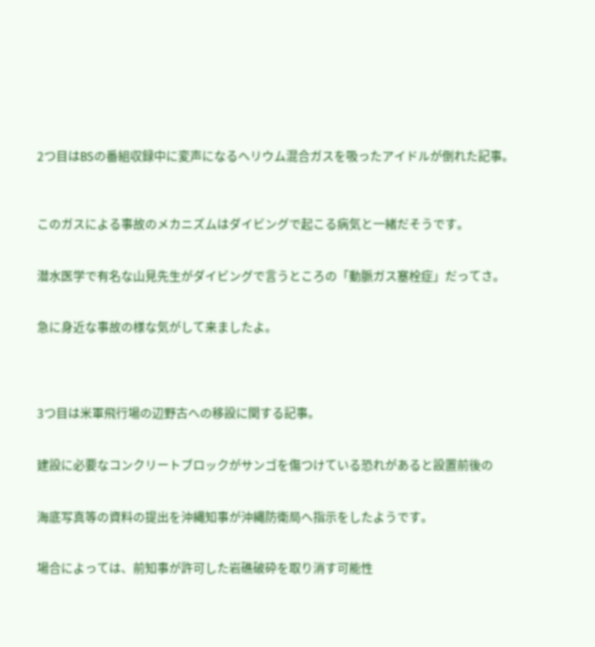2つ目はBSの番組収録中に変声になるヘリウム混合ガスを吸ったアイドルが倒れた記事。



このガスによる事故のメカニズムはダイビングで起こる病気と一緒だそうです。


潜水医学で有名な山見先生がダイビングで言うところの「動脈ガス塞栓症」だってさ。


急に身近な事故の様な気がして来ましたよ。




3つ目は米軍飛行場の辺野古への移設に関する記事。


建設に必要なコンクリートブロックがサンゴを傷つけている恐れがあると設置前後の


海底写真等の資料の提出を沖縄知事が沖縄防衛局へ指示をしたようです。


場合によっては、前知事が許可した岩礁破砕を取り消す可能性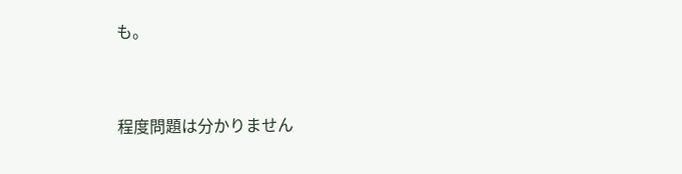も。


程度問題は分かりません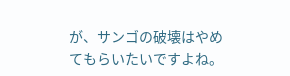が、サンゴの破壊はやめてもらいたいですよね。